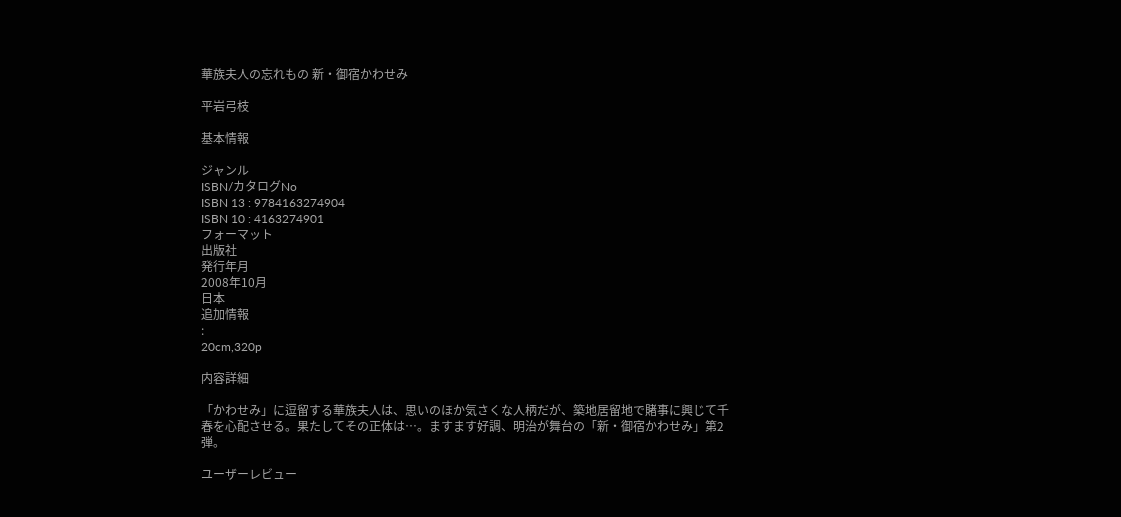華族夫人の忘れもの 新・御宿かわせみ

平岩弓枝

基本情報

ジャンル
ISBN/カタログNo
ISBN 13 : 9784163274904
ISBN 10 : 4163274901
フォーマット
出版社
発行年月
2008年10月
日本
追加情報
:
20cm,320p

内容詳細

「かわせみ」に逗留する華族夫人は、思いのほか気さくな人柄だが、築地居留地で賭事に興じて千春を心配させる。果たしてその正体は…。ますます好調、明治が舞台の「新・御宿かわせみ」第2弾。

ユーザーレビュー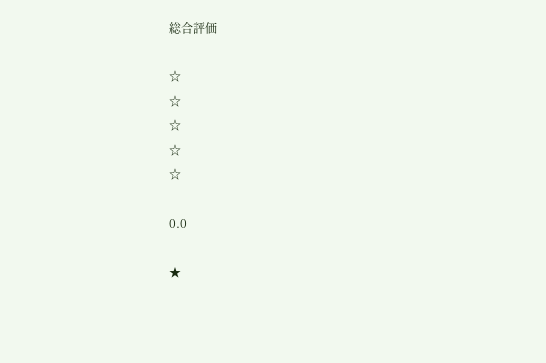総合評価

☆
☆
☆
☆
☆

0.0

★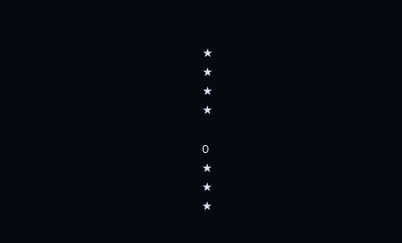★
★
★
★

0
★
★
★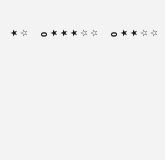★
☆

0
★
★
★
☆
☆

0
★
★
☆
☆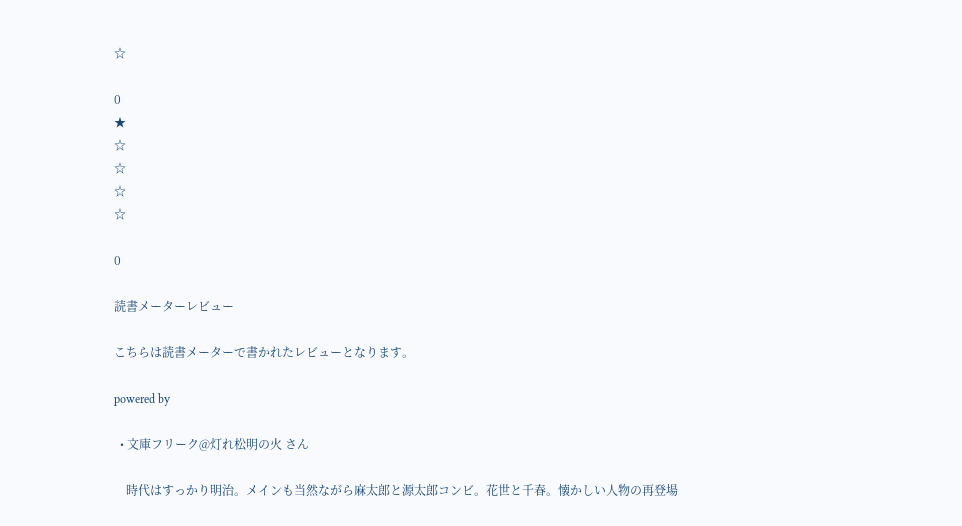☆

0
★
☆
☆
☆
☆

0

読書メーターレビュー

こちらは読書メーターで書かれたレビューとなります。

powered by

  • 文庫フリーク@灯れ松明の火 さん

    時代はすっかり明治。メインも当然ながら麻太郎と源太郎コンビ。花世と千春。懐かしい人物の再登場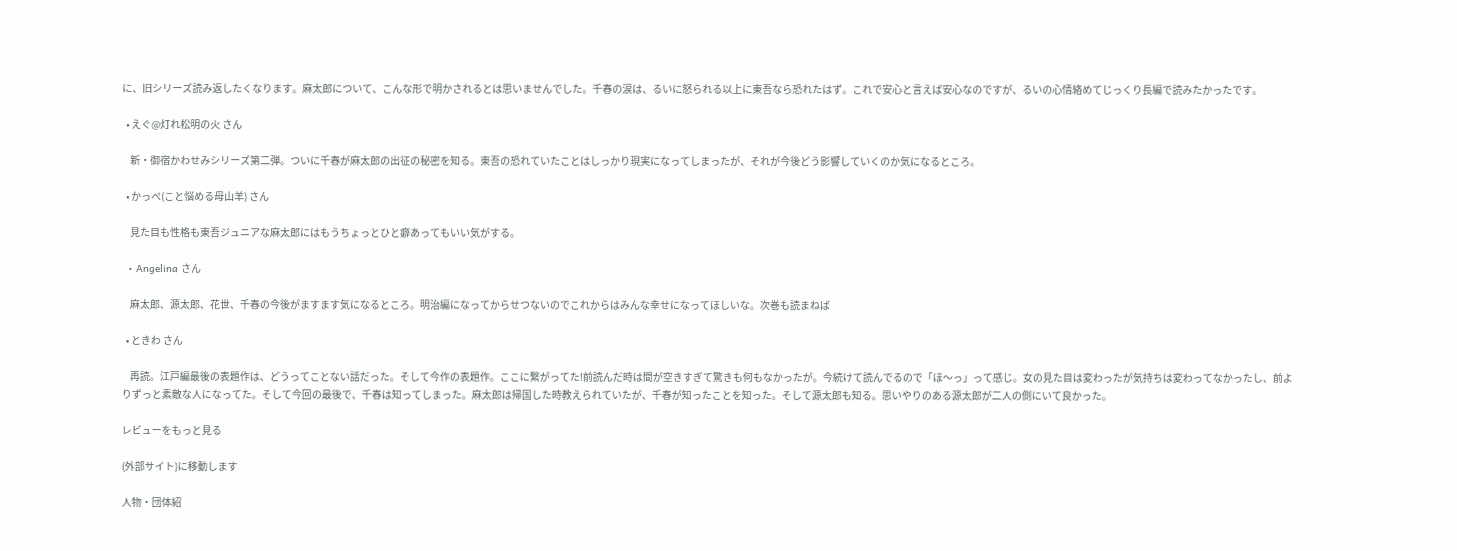に、旧シリーズ読み返したくなります。麻太郎について、こんな形で明かされるとは思いませんでした。千春の涙は、るいに怒られる以上に東吾なら恐れたはず。これで安心と言えば安心なのですが、るいの心情絡めてじっくり長編で読みたかったです。

  • えぐ@灯れ松明の火 さん

    新・御宿かわせみシリーズ第二弾。ついに千春が麻太郎の出征の秘密を知る。東吾の恐れていたことはしっかり現実になってしまったが、それが今後どう影響していくのか気になるところ。

  • かっぺ(こと悩める母山羊) さん

    見た目も性格も東吾ジュニアな麻太郎にはもうちょっとひと癖あってもいい気がする。

  • Angelina さん

    麻太郎、源太郎、花世、千春の今後がますます気になるところ。明治編になってからせつないのでこれからはみんな幸せになってほしいな。次巻も読まねば

  • ときわ さん

    再読。江戸編最後の表題作は、どうってことない話だった。そして今作の表題作。ここに繋がってた!前読んだ時は間が空きすぎて驚きも何もなかったが。今続けて読んでるので「ほ〜っ」って感じ。女の見た目は変わったが気持ちは変わってなかったし、前よりずっと素敵な人になってた。そして今回の最後で、千春は知ってしまった。麻太郎は帰国した時教えられていたが、千春が知ったことを知った。そして源太郎も知る。思いやりのある源太郎が二人の側にいて良かった。

レビューをもっと見る

(外部サイト)に移動します

人物・団体紹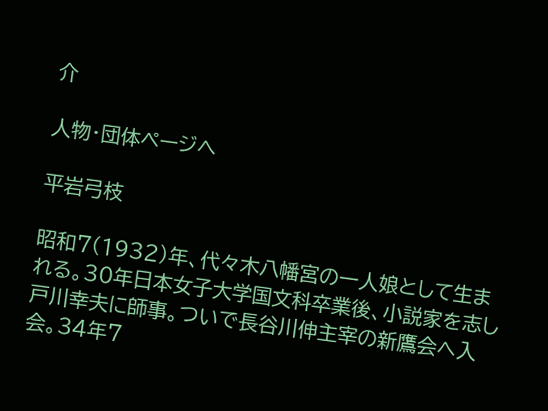介

人物・団体ページへ

平岩弓枝

昭和7(1932)年、代々木八幡宮の一人娘として生まれる。30年日本女子大学国文科卒業後、小説家を志し戸川幸夫に師事。ついで長谷川伸主宰の新鷹会へ入会。34年7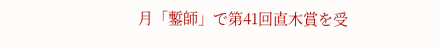月「鏨師」で第41回直木賞を受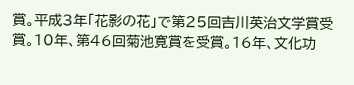賞。平成3年「花影の花」で第25回吉川英治文学賞受賞。10年、第46回菊池寛賞を受賞。16年、文化功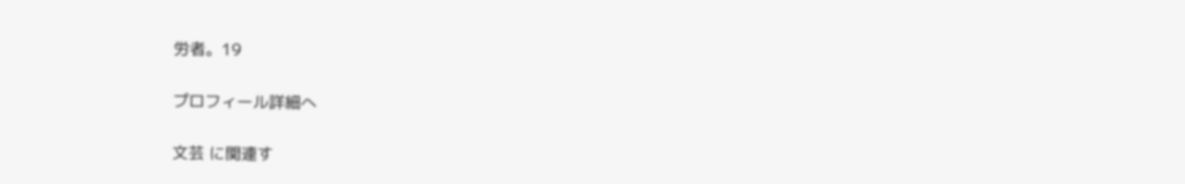労者。19

プロフィール詳細へ

文芸 に関連す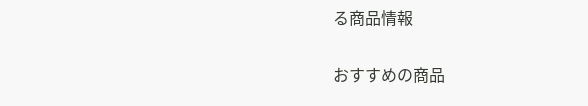る商品情報

おすすめの商品